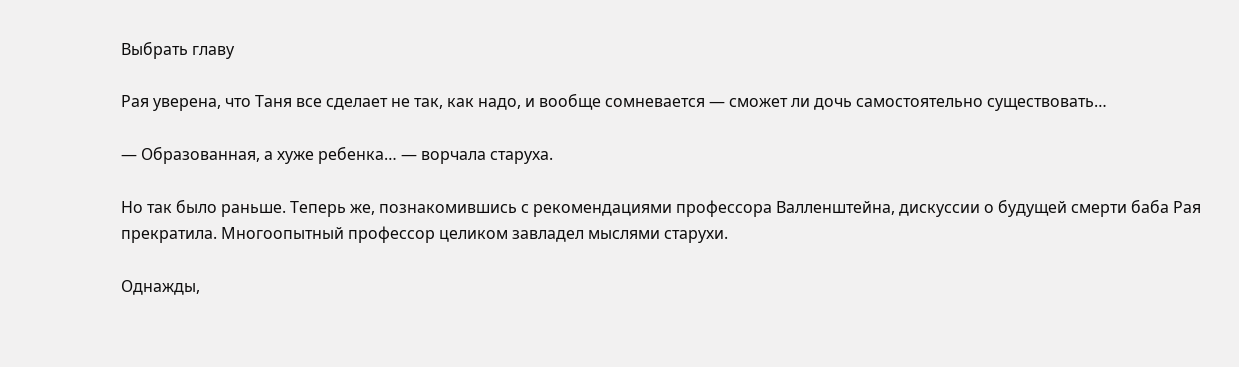Выбрать главу

Рая уверена, что Таня все сделает не так, как надо, и вообще сомневается — сможет ли дочь самостоятельно существовать…

— Образованная, а хуже ребенка… — ворчала старуха.

Но так было раньше. Теперь же, познакомившись с рекомендациями профессора Валленштейна, дискуссии о будущей смерти баба Рая прекратила. Многоопытный профессор целиком завладел мыслями старухи.

Однажды,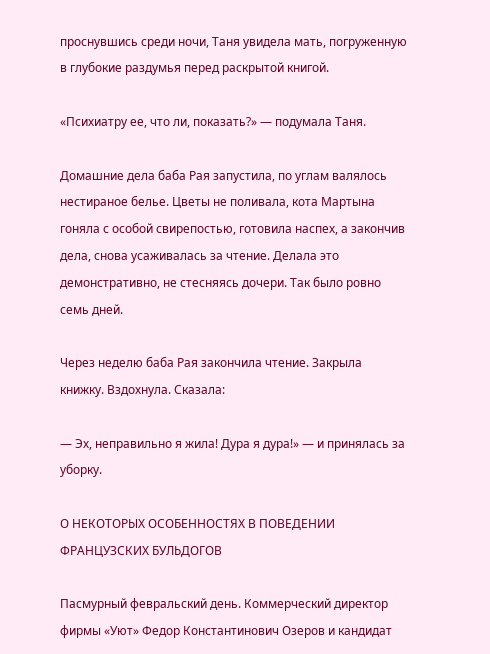проснувшись среди ночи, Таня увидела мать, погруженную в глубокие раздумья перед раскрытой книгой.

«Психиатру ее, что ли, показать?» — подумала Таня.

Домашние дела баба Рая запустила, по углам валялось нестираное белье. Цветы не поливала, кота Мартына гоняла с особой свирепостью, готовила наспех, а закончив дела, снова усаживалась за чтение. Делала это демонстративно, не стесняясь дочери. Так было ровно семь дней.

Через неделю баба Рая закончила чтение. Закрыла книжку. Вздохнула. Сказала:

— Эх, неправильно я жила! Дура я дура!» — и принялась за уборку.

О НЕКОТОРЫХ ОСОБЕННОСТЯХ В ПОВЕДЕНИИ ФРАНЦУЗСКИХ БУЛЬДОГОВ

Пасмурный февральский день. Коммерческий директор фирмы «Уют» Федор Константинович Озеров и кандидат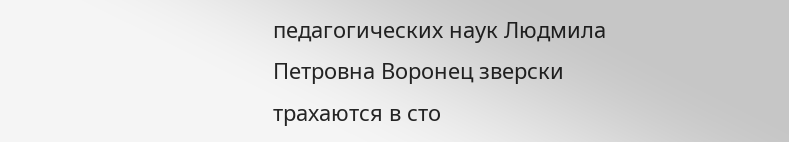педагогических наук Людмила Петровна Воронец зверски трахаются в сто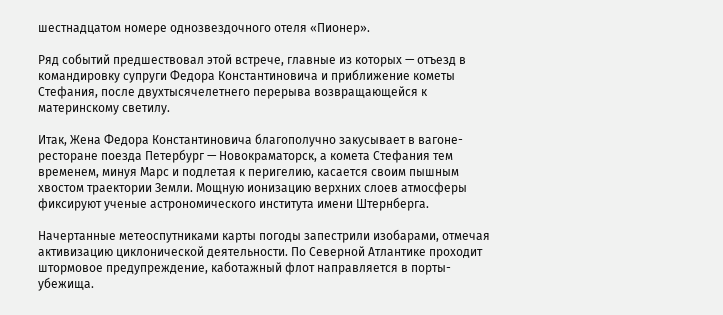шестнадцатом номере однозвездочного отеля «Пионер».

Ряд событий предшествовал этой встрече, главные из которых — отъезд в командировку супруги Федора Константиновича и приближение кометы Стефания, после двухтысячелетнего перерыва возвращающейся к материнскому светилу.

Итак, Жена Федора Константиновича благополучно закусывает в вагоне-ресторане поезда Петербург — Новокраматорск, а комета Стефания тем временем, минуя Марс и подлетая к перигелию, касается своим пышным хвостом траектории Земли. Мощную ионизацию верхних слоев атмосферы фиксируют ученые астрономического института имени Штернберга.

Начертанные метеоспутниками карты погоды запестрили изобарами, отмечая активизацию циклонической деятельности. По Северной Атлантике проходит штормовое предупреждение, каботажный флот направляется в порты-убежища.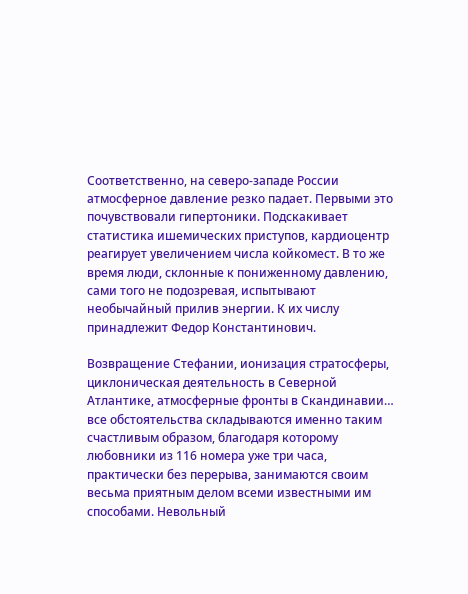Соответственно, на северо-западе России атмосферное давление резко падает. Первыми это почувствовали гипертоники. Подскакивает статистика ишемических приступов, кардиоцентр реагирует увеличением числа койкомест. В то же время люди, склонные к пониженному давлению, сами того не подозревая, испытывают необычайный прилив энергии. К их числу принадлежит Федор Константинович.

Возвращение Стефании, ионизация стратосферы, циклоническая деятельность в Северной Атлантике, атмосферные фронты в Скандинавии… все обстоятельства складываются именно таким счастливым образом, благодаря которому любовники из 116 номера уже три часа, практически без перерыва, занимаются своим весьма приятным делом всеми известными им способами. Невольный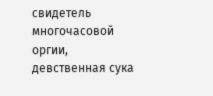свидетель многочасовой оргии, девственная сука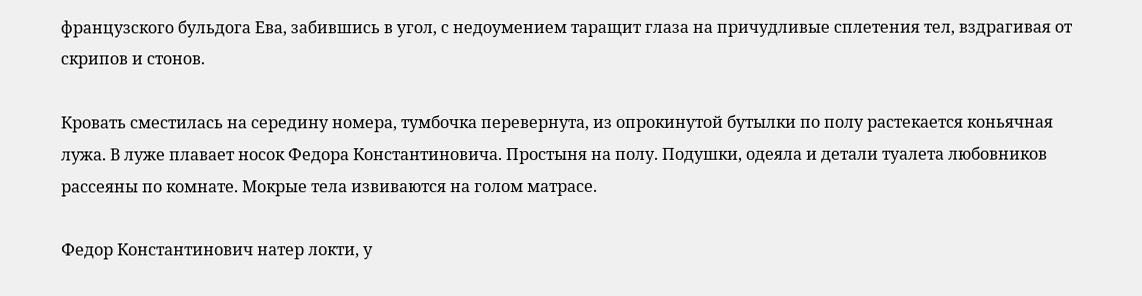французского бульдога Ева, забившись в угол, с недоумением таращит глаза на причудливые сплетения тел, вздрагивая от скрипов и стонов.

Кровать сместилась на середину номера, тумбочка перевернута, из опрокинутой бутылки по полу растекается коньячная лужа. В луже плавает носок Федора Константиновича. Простыня на полу. Подушки, одеяла и детали туалета любовников рассеяны по комнате. Мокрые тела извиваются на голом матрасе.

Федор Константинович натер локти, у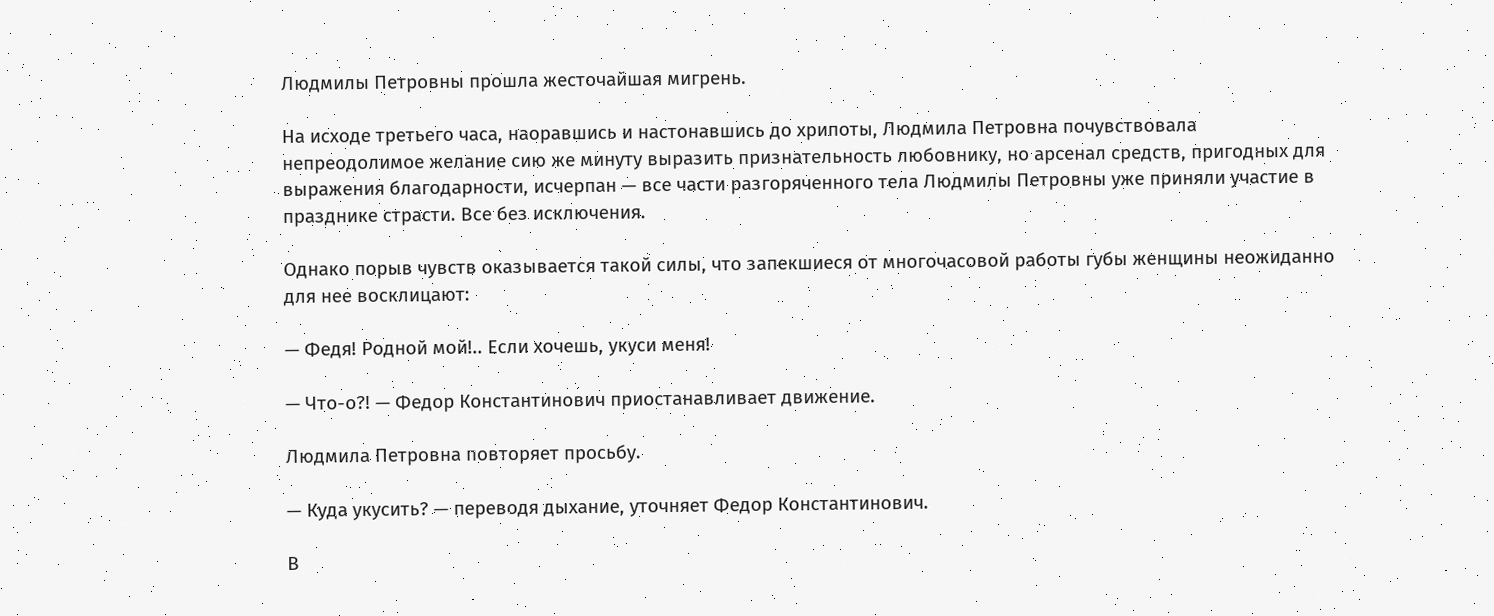Людмилы Петровны прошла жесточайшая мигрень.

На исходе третьего часа, наоравшись и настонавшись до хрипоты, Людмила Петровна почувствовала непреодолимое желание сию же минуту выразить признательность любовнику, но арсенал средств, пригодных для выражения благодарности, исчерпан — все части разгоряченного тела Людмилы Петровны уже приняли участие в празднике страсти. Все без исключения.

Однако порыв чувств оказывается такой силы, что запекшиеся от многочасовой работы губы женщины неожиданно для нее восклицают:

— Федя! Родной мой!.. Если хочешь, укуси меня!

— Что-о?! — Федор Константинович приостанавливает движение.

Людмила Петровна повторяет просьбу.

— Куда укусить? — переводя дыхание, уточняет Федор Константинович.

В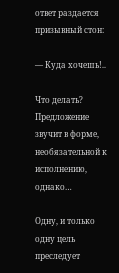ответ раздается призывный стон:

— Куда хочешь!..

Что делать? Предложение звучит в форме, необязательной к исполнению, однако…

Одну, и только одну цель преследует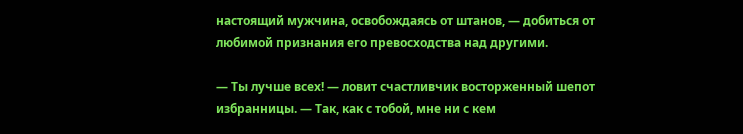настоящий мужчина, освобождаясь от штанов, — добиться от любимой признания его превосходства над другими.

— Ты лучше всех! — ловит счастливчик восторженный шепот избранницы. — Так, как с тобой, мне ни с кем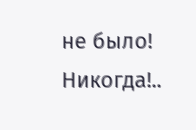не было! Никогда!..